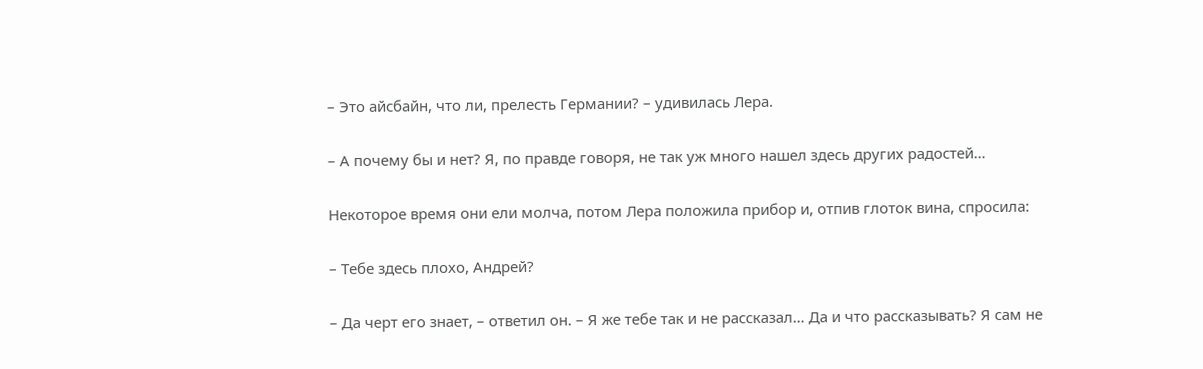– Это айсбайн, что ли, прелесть Германии? – удивилась Лера.

– А почему бы и нет? Я, по правде говоря, не так уж много нашел здесь других радостей…

Некоторое время они ели молча, потом Лера положила прибор и, отпив глоток вина, спросила:

– Тебе здесь плохо, Андрей?

– Да черт его знает, – ответил он. – Я же тебе так и не рассказал… Да и что рассказывать? Я сам не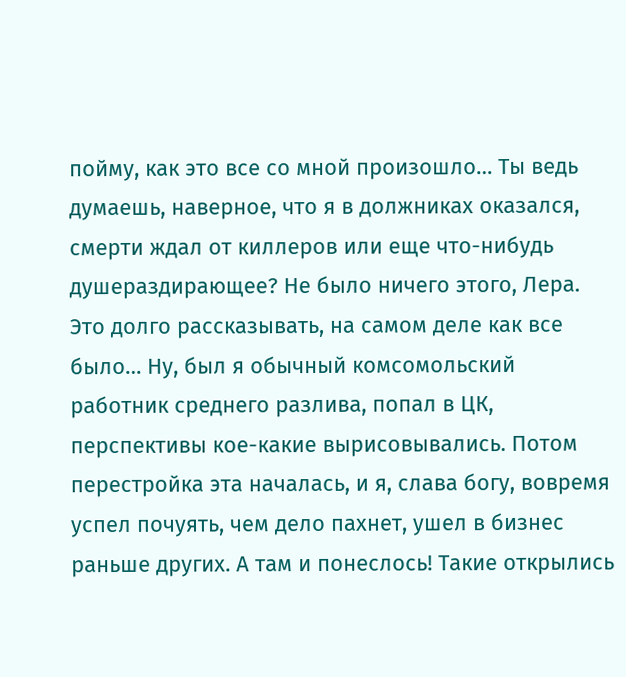пойму, как это все со мной произошло… Ты ведь думаешь, наверное, что я в должниках оказался, смерти ждал от киллеров или еще что-нибудь душераздирающее? Не было ничего этого, Лера. Это долго рассказывать, на самом деле как все было… Ну, был я обычный комсомольский работник среднего разлива, попал в ЦК, перспективы кое-какие вырисовывались. Потом перестройка эта началась, и я, слава богу, вовремя успел почуять, чем дело пахнет, ушел в бизнес раньше других. А там и понеслось! Такие открылись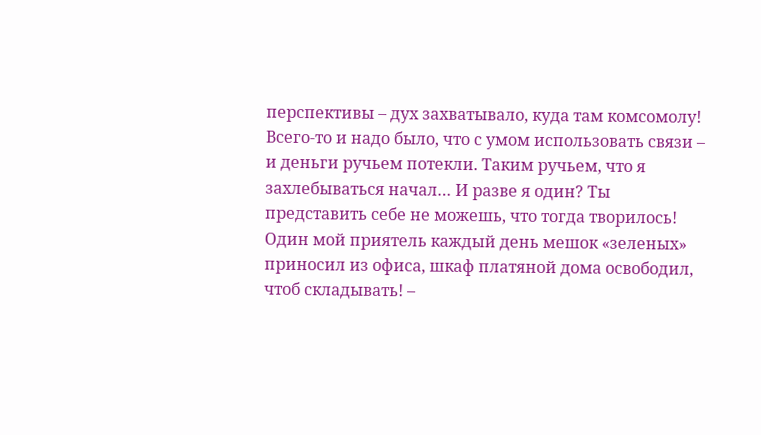перспективы – дух захватывало, куда там комсомолу! Всего-то и надо было, что с умом использовать связи – и деньги ручьем потекли. Таким ручьем, что я захлебываться начал… И разве я один? Ты представить себе не можешь, что тогда творилось! Один мой приятель каждый день мешок «зеленых» приносил из офиса, шкаф платяной дома освободил, чтоб складывать! –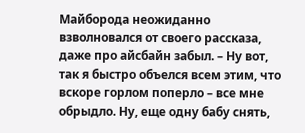Майборода неожиданно взволновался от своего рассказа, даже про айсбайн забыл. – Ну вот, так я быстро объелся всем этим, что вскоре горлом поперло – все мне обрыдло. Ну, еще одну бабу снять,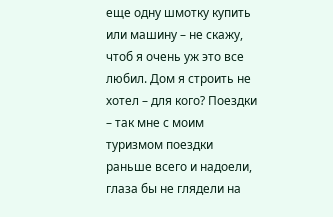еще одну шмотку купить или машину – не скажу, чтоб я очень уж это все любил. Дом я строить не хотел – для кого? Поездки – так мне с моим туризмом поездки раньше всего и надоели, глаза бы не глядели на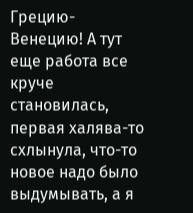Грецию-Венецию! А тут еще работа все круче становилась, первая халява-то схлынула, что-то новое надо было выдумывать, а я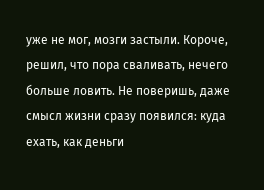уже не мог, мозги застыли. Короче, решил, что пора сваливать, нечего больше ловить. Не поверишь, даже смысл жизни сразу появился: куда ехать, как деньги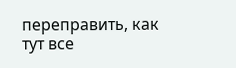переправить, как тут все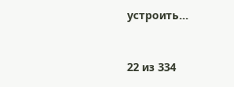устроить…



22 из 334